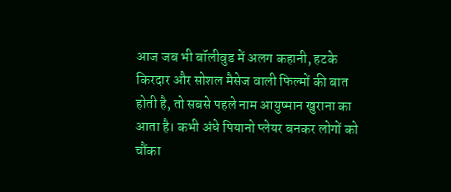आज जब भी बॉलीवुड में अलग कहानी, हटके किरदार और सोशल मैसेज वाली फिल्मों की बात होती है, तो सबसे पहले नाम आयुष्मान खुराना का आता है। कभी अंधे पियानो प्लेयर बनकर लोगों को चौंका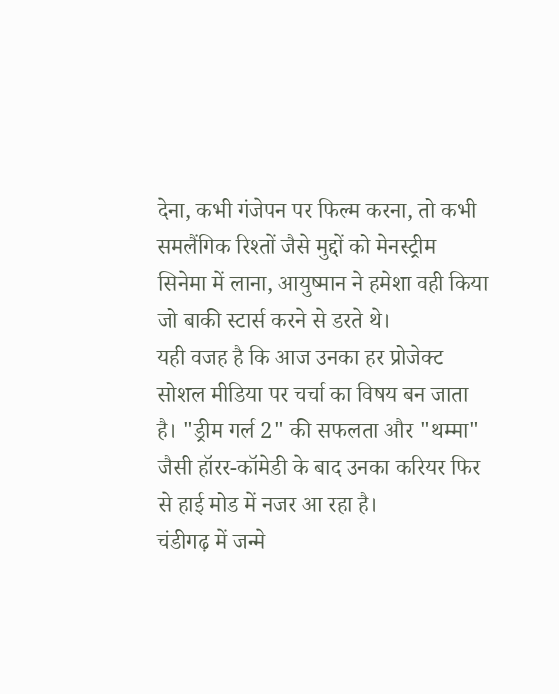देना, कभी गंजेपन पर फिल्म करना, तो कभी समलैंगिक रिश्तों जैसे मुद्दों को मेनस्ट्रीम सिनेमा में लाना, आयुष्मान ने हमेशा वही किया जो बाकी स्टार्स करने से डरते थे।
यही वजह है कि आज उनका हर प्रोजेक्ट सोशल मीडिया पर चर्चा का विषय बन जाता है। "ड्रीम गर्ल 2" की सफलता और "थम्मा" जैसी हॉरर-कॉमेडी के बाद उनका करियर फिर से हाई मोड में नजर आ रहा है।
चंडीगढ़ में जन्मे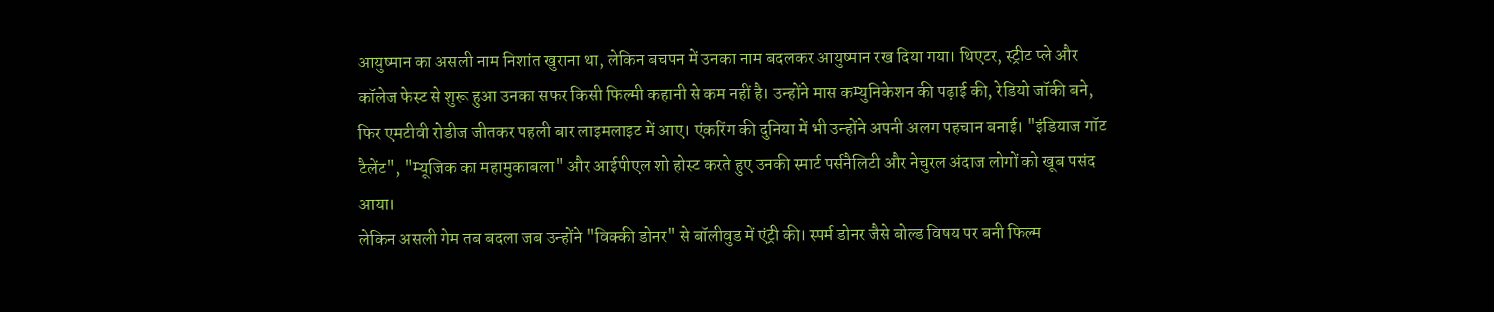आयुष्मान का असली नाम निशांत खुराना था, लेकिन बचपन में उनका नाम बदलकर आयुष्मान रख दिया गया। थिएटर, स्ट्रीट प्ले और कॉलेज फेस्ट से शुरू हुआ उनका सफर किसी फिल्मी कहानी से कम नहीं है। उन्होंने मास कम्युनिकेशन की पढ़ाई की, रेडियो जॉकी बने, फिर एमटीवी रोडीज जीतकर पहली बार लाइमलाइट में आए। एंकरिंग की दुनिया में भी उन्होंने अपनी अलग पहचान बनाई। "इंडियाज गॉट टैलेंट", "म्यूजिक का महामुकाबला" और आईपीएल शो होस्ट करते हुए उनकी स्मार्ट पर्सनैलिटी और नेचुरल अंदाज लोगों को खूब पसंद आया।
लेकिन असली गेम तब बदला जब उन्होंने "विक्की डोनर" से बॉलीवुड में एंट्री की। स्पर्म डोनर जैसे बोल्ड विषय पर बनी फिल्म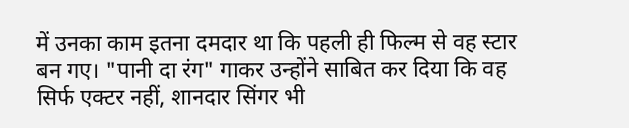में उनका काम इतना दमदार था कि पहली ही फिल्म से वह स्टार बन गए। "पानी दा रंग" गाकर उन्होंने साबित कर दिया कि वह सिर्फ एक्टर नहीं, शानदार सिंगर भी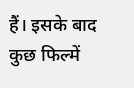हैं। इसके बाद कुछ फिल्में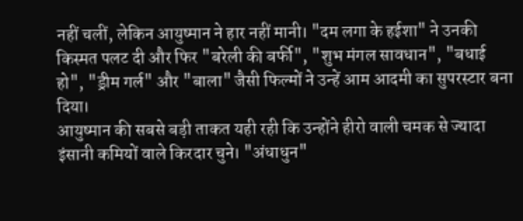नहीं चलीं, लेकिन आयुष्मान ने हार नहीं मानी। "दम लगा के हईशा" ने उनकी किस्मत पलट दी और फिर "बरेली की बर्फी", "शुभ मंगल सावधान", "बधाई हो", "ड्रीम गर्ल" और "बाला" जैसी फिल्मों ने उन्हें आम आदमी का सुपरस्टार बना दिया।
आयुष्मान की सबसे बड़ी ताकत यही रही कि उन्होंने हीरो वाली चमक से ज्यादा इंसानी कमियों वाले किरदार चुने। "अंधाधुन"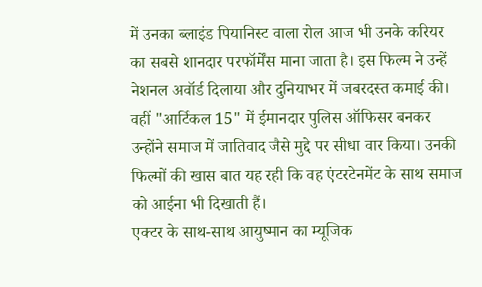में उनका ब्लाइंड पियानिस्ट वाला रोल आज भी उनके करियर का सबसे शानदार परफॉर्मेंस माना जाता है। इस फिल्म ने उन्हें नेशनल अवॉर्ड दिलाया और दुनियाभर में जबरदस्त कमाई की। वहीं "आर्टिकल 15" में ईमानदार पुलिस ऑफिसर बनकर उन्होंने समाज में जातिवाद जैसे मुद्दे पर सीधा वार किया। उनकी फिल्मों की खास बात यह रही कि वह एंटरटेनमेंट के साथ समाज को आईना भी दिखाती हैं।
एक्टर के साथ-साथ आयुष्मान का म्यूजिक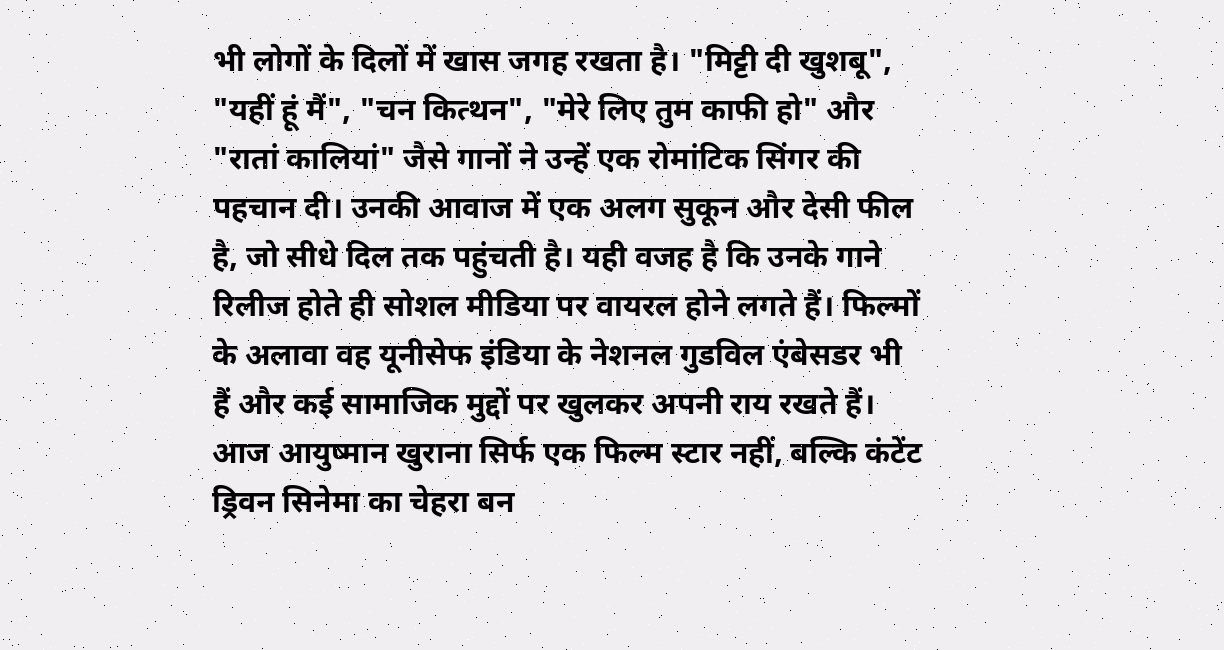भी लोगों के दिलों में खास जगह रखता है। "मिट्टी दी खुशबू", "यहीं हूं मैं", "चन कित्थन", "मेरे लिए तुम काफी हो" और "रातां कालियां" जैसे गानों ने उन्हें एक रोमांटिक सिंगर की पहचान दी। उनकी आवाज में एक अलग सुकून और देसी फील है, जो सीधे दिल तक पहुंचती है। यही वजह है कि उनके गाने रिलीज होते ही सोशल मीडिया पर वायरल होने लगते हैं। फिल्मों के अलावा वह यूनीसेफ इंडिया के नेशनल गुडविल एंबेसडर भी हैं और कई सामाजिक मुद्दों पर खुलकर अपनी राय रखते हैं।
आज आयुष्मान खुराना सिर्फ एक फिल्म स्टार नहीं, बल्कि कंटेंट ड्रिवन सिनेमा का चेहरा बन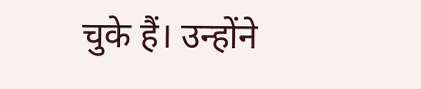चुके हैं। उन्होंने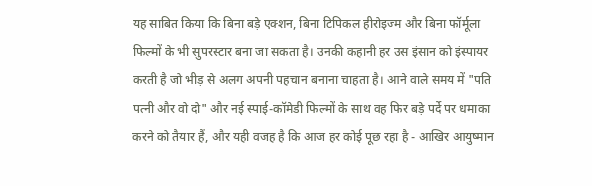यह साबित किया कि बिना बड़े एक्शन, बिना टिपिकल हीरोइज्म और बिना फॉर्मूला फिल्मों के भी सुपरस्टार बना जा सकता है। उनकी कहानी हर उस इंसान को इंस्पायर करती है जो भीड़ से अलग अपनी पहचान बनाना चाहता है। आने वाले समय में "पति पत्नी और वो दो" और नई स्पाई-कॉमेडी फिल्मों के साथ वह फिर बड़े पर्दे पर धमाका करने को तैयार हैं, और यही वजह है कि आज हर कोई पूछ रहा है - आखिर आयुष्मान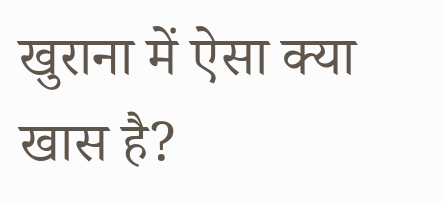खुराना में ऐसा क्या खास है?